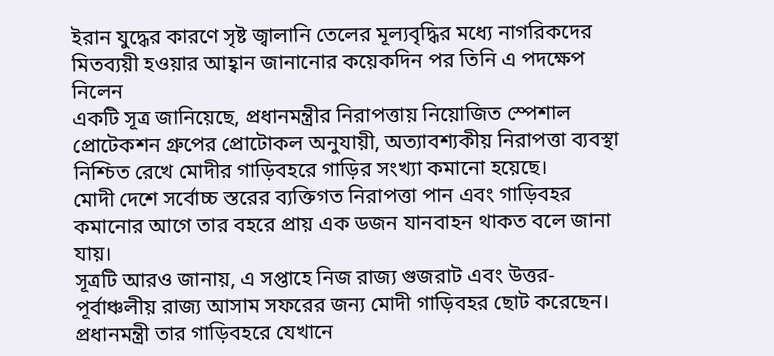ইরান যুদ্ধের কারণে সৃষ্ট জ্বালানি তেলের মূল্যবৃদ্ধির মধ্যে নাগরিকদের মিতব্যয়ী হওয়ার আহ্বান জানানোর কয়েকদিন পর তিনি এ পদক্ষেপ নিলেন
একটি সূত্র জানিয়েছে, প্রধানমন্ত্রীর নিরাপত্তায় নিয়োজিত স্পেশাল প্রোটেকশন গ্রুপের প্রোটোকল অনুযায়ী, অত্যাবশ্যকীয় নিরাপত্তা ব্যবস্থা নিশ্চিত রেখে মোদীর গাড়িবহরে গাড়ির সংখ্যা কমানো হয়েছে।
মোদী দেশে সর্বোচ্চ স্তরের ব্যক্তিগত নিরাপত্তা পান এবং গাড়িবহর কমানোর আগে তার বহরে প্রায় এক ডজন যানবাহন থাকত বলে জানা যায়।
সূত্রটি আরও জানায়, এ সপ্তাহে নিজ রাজ্য গুজরাট এবং উত্তর-পূর্বাঞ্চলীয় রাজ্য আসাম সফরের জন্য মোদী গাড়িবহর ছোট করেছেন। প্রধানমন্ত্রী তার গাড়িবহরে যেখানে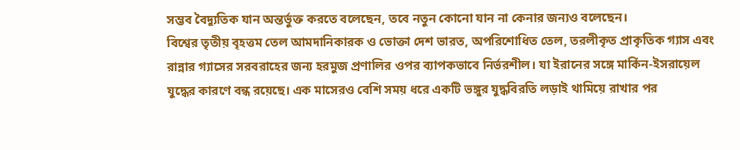সম্ভব বৈদ্যুতিক যান অন্তর্ভুক্ত করতে বলেছেন, তবে নতুন কোনো যান না কেনার জন্যও বলেছেন।
বিশ্বের তৃতীয় বৃহত্তম তেল আমদানিকারক ও ভোক্তা দেশ ভারত, অপরিশোধিত তেল, তরলীকৃত প্রাকৃতিক গ্যাস এবং রান্নার গ্যাসের সরবরাহের জন্য হরমুজ প্রণালির ওপর ব্যাপকভাবে নির্ভরশীল। যা ইরানের সঙ্গে মার্কিন-ইসরায়েল যুদ্ধের কারণে বন্ধ রয়েছে। এক মাসেরও বেশি সময় ধরে একটি ভঙ্গুর যুদ্ধবিরতি লড়াই থামিয়ে রাখার পর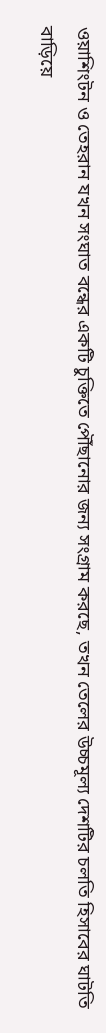ওয়াশিংটন ও তেহরান যখন সংঘাত বন্ধের একটি চুক্তিতে পৌঁছানোর জন্য সংগ্রাম করছে, তখন তেলের উচ্চমূল্য দেশটির চলতি হিসাবের ঘাটতি বাড়িয়ে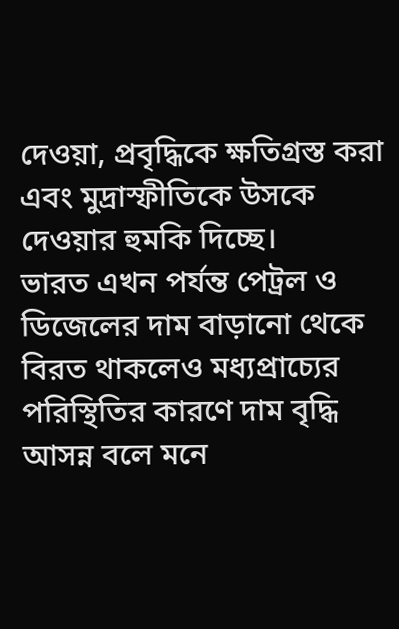দেওয়া, প্রবৃদ্ধিকে ক্ষতিগ্রস্ত করা এবং মুদ্রাস্ফীতিকে উসকে দেওয়ার হুমকি দিচ্ছে।
ভারত এখন পর্যন্ত পেট্রল ও ডিজেলের দাম বাড়ানো থেকে বিরত থাকলেও মধ্যপ্রাচ্যের পরিস্থিতির কারণে দাম বৃদ্ধি আসন্ন বলে মনে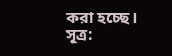করা হচ্ছে।
সূত্র: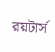রয়টার্স